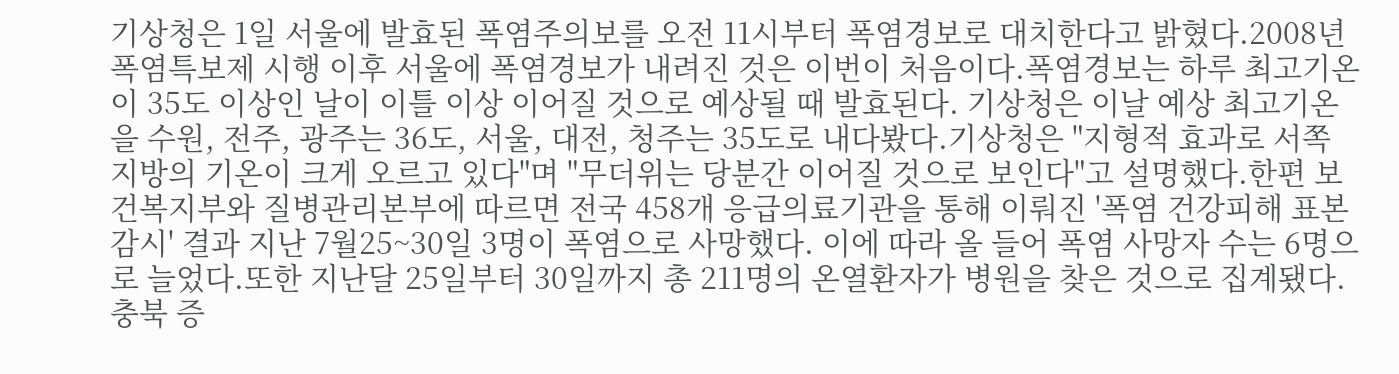기상청은 1일 서울에 발효된 폭염주의보를 오전 11시부터 폭염경보로 대치한다고 밝혔다.2008년 폭염특보제 시행 이후 서울에 폭염경보가 내려진 것은 이번이 처음이다.폭염경보는 하루 최고기온이 35도 이상인 날이 이틀 이상 이어질 것으로 예상될 때 발효된다. 기상청은 이날 예상 최고기온을 수원, 전주, 광주는 36도, 서울, 대전, 청주는 35도로 내다봤다.기상청은 "지형적 효과로 서쪽 지방의 기온이 크게 오르고 있다"며 "무더위는 당분간 이어질 것으로 보인다"고 설명했다.한편 보건복지부와 질병관리본부에 따르면 전국 458개 응급의료기관을 통해 이뤄진 '폭염 건강피해 표본감시' 결과 지난 7월25~30일 3명이 폭염으로 사망했다. 이에 따라 올 들어 폭염 사망자 수는 6명으로 늘었다.또한 지난달 25일부터 30일까지 총 211명의 온열환자가 병원을 찾은 것으로 집계됐다.
충북 증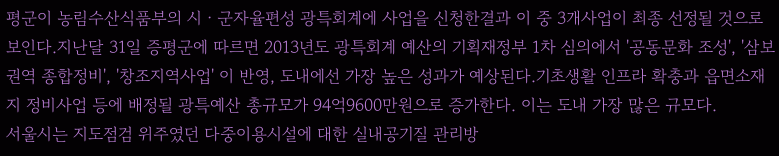평군이 농림수산식품부의 시ㆍ군자율편성 광특회계에 사업을 신청한결과 이 중 3개사업이 최종 선정될 것으로 보인다.지난달 31일 증평군에 따르면 2013년도 광특회계 예산의 기획재정부 1차 심의에서 '공동문화 조성', '삼보권역 종합정비', '창조지역사업' 이 반영, 도내에선 가장 높은 성과가 예상된다.기초생활 인프라 확충과 읍면소재지 정비사업 등에 배정될 광특예산 총규모가 94억9600만원으로 증가한다. 이는 도내 가장 많은 규모다.
서울시는 지도점검 위주였던 다중이용시설에 대한 실내공기질 관리방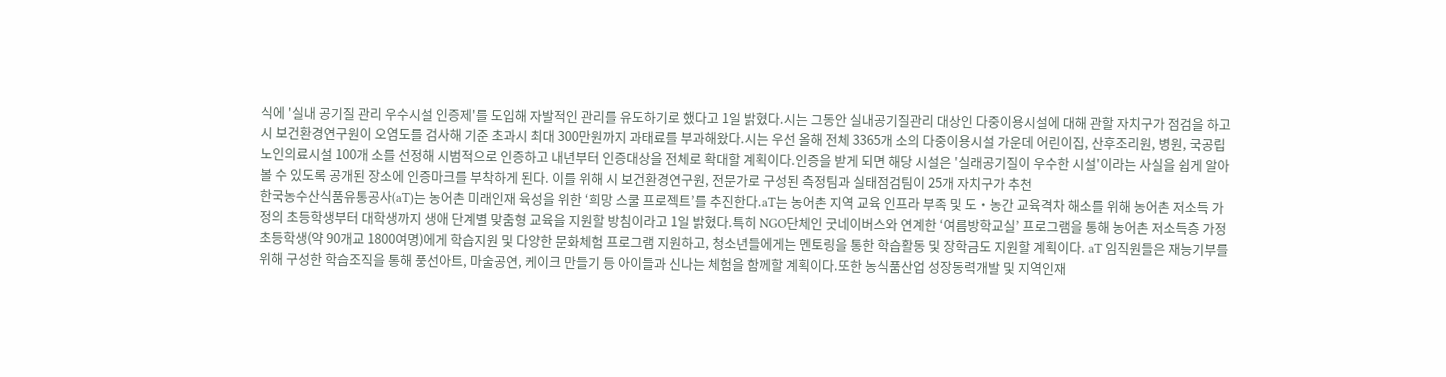식에 '실내 공기질 관리 우수시설 인증제'를 도입해 자발적인 관리를 유도하기로 했다고 1일 밝혔다.시는 그동안 실내공기질관리 대상인 다중이용시설에 대해 관할 자치구가 점검을 하고 시 보건환경연구원이 오염도를 검사해 기준 초과시 최대 300만원까지 과태료를 부과해왔다.시는 우선 올해 전체 3365개 소의 다중이용시설 가운데 어린이집, 산후조리원, 병원, 국공립노인의료시설 100개 소를 선정해 시범적으로 인증하고 내년부터 인증대상을 전체로 확대할 계획이다.인증을 받게 되면 해당 시설은 '실래공기질이 우수한 시설'이라는 사실을 쉽게 알아볼 수 있도록 공개된 장소에 인증마크를 부착하게 된다. 이를 위해 시 보건환경연구원, 전문가로 구성된 측정팀과 실태점검팀이 25개 자치구가 추천
한국농수산식품유통공사(aT)는 농어촌 미래인재 육성을 위한 ‘희망 스쿨 프로젝트’를 추진한다.aT는 농어촌 지역 교육 인프라 부족 및 도‧농간 교육격차 해소를 위해 농어촌 저소득 가정의 초등학생부터 대학생까지 생애 단계별 맞춤형 교육을 지원할 방침이라고 1일 밝혔다.특히 NGO단체인 굿네이버스와 연계한 ‘여름방학교실’ 프로그램을 통해 농어촌 저소득층 가정 초등학생(약 90개교 1800여명)에게 학습지원 및 다양한 문화체험 프로그램 지원하고, 청소년들에게는 멘토링을 통한 학습활동 및 장학금도 지원할 계획이다. aT 임직원들은 재능기부를 위해 구성한 학습조직을 통해 풍선아트, 마술공연, 케이크 만들기 등 아이들과 신나는 체험을 함께할 계획이다.또한 농식품산업 성장동력개발 및 지역인재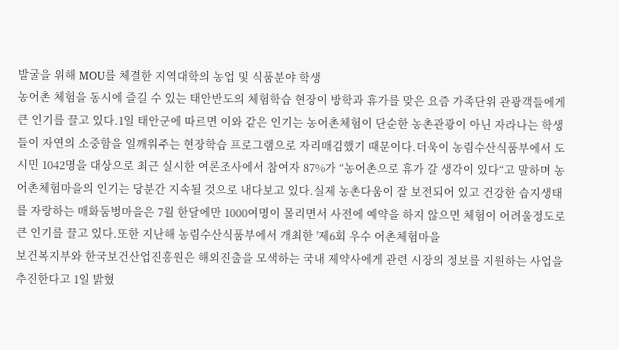발굴을 위해 MOU를 체결한 지역대학의 농업 및 식품분야 학생
농어촌 체험을 동시에 즐길 수 있는 태안반도의 체험학습 현장이 방학과 휴가를 맞은 요즘 가족단위 관광객들에게 큰 인기를 끌고 있다.1일 태안군에 따르면 이와 같은 인기는 농어촌체험이 단순한 농촌관광이 아닌 자라나는 학생들이 자연의 소중함을 일깨워주는 현장학습 프로그램으로 자리매김했기 때문이다.더욱이 농림수산식품부에서 도시민 1042명을 대상으로 최근 실시한 여론조사에서 참여자 87%가 “농어촌으로 휴가 갈 생각이 있다“고 말하며 농어촌체험마을의 인기는 당분간 지속될 것으로 내다보고 있다.실제 농촌다움이 잘 보전되어 있고 건강한 습지생태를 자랑하는 매화둠벙마을은 7월 한달에만 1000여명이 몰리면서 사전에 예약을 하지 않으면 체험이 어려울정도로 큰 인기를 끌고 있다.또한 지난해 농림수산식품부에서 개최한 '제6회 우수 어촌체험마을
보건복지부와 한국보건산업진흥원은 해외진출을 모색하는 국내 제약사에게 관련 시장의 정보를 지원하는 사업을 추진한다고 1일 밝혔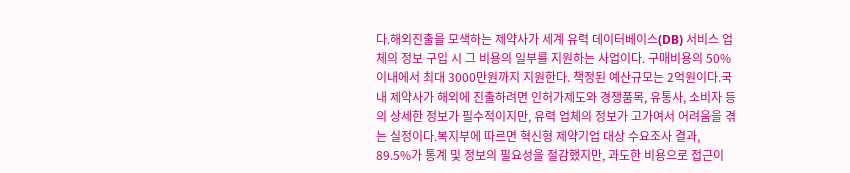다.해외진출을 모색하는 제약사가 세계 유력 데이터베이스(DB) 서비스 업체의 정보 구입 시 그 비용의 일부를 지원하는 사업이다. 구매비용의 50% 이내에서 최대 3000만원까지 지원한다. 책정된 예산규모는 2억원이다.국내 제약사가 해외에 진출하려면 인허가제도와 경쟁품목, 유통사, 소비자 등의 상세한 정보가 필수적이지만, 유력 업체의 정보가 고가여서 어려움을 겪는 실정이다.복지부에 따르면 혁신형 제약기업 대상 수요조사 결과, 89.5%가 통계 및 정보의 필요성을 절감했지만, 과도한 비용으로 접근이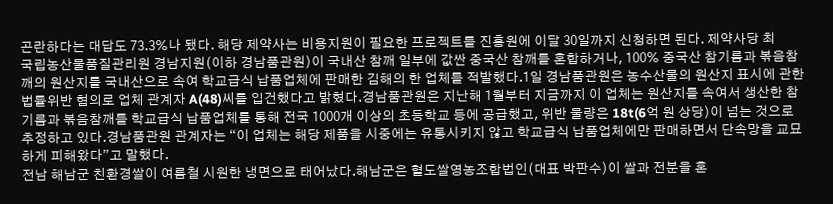곤란하다는 대답도 73.3%나 됐다. 해당 제약사는 비용지원이 필요한 프로젝트를 진흥원에 이달 30일까지 신청하면 된다. 제약사당 최
국립농산물품질관리원 경남지원(이하 경남품관원)이 국내산 참깨 일부에 값싼 중국산 참깨를 혼합하거나, 100% 중국산 참기름과 볶음참깨의 원산지를 국내산으로 속여 학교급식 납품업체에 판매한 김해의 한 업체를 적발했다.1일 경남품관원은 농수산물의 원산지 표시에 관한 법률위반 혐의로 업체 관계자 A(48)씨를 입건했다고 밝혔다.경남품관원은 지난해 1월부터 지금까지 이 업체는 원산지를 속여서 생산한 참기름과 볶음참깨를 학교급식 납품업체를 통해 전국 1000개 이상의 초등학교 등에 공급했고, 위반 물량은 18t(6억 원 상당)이 넘는 것으로 추정하고 있다.경남품관원 관계자는 “이 업체는 해당 제품을 시중에는 유통시키지 않고 학교급식 납품업체에만 판매하면서 단속망을 교묘하게 피해왔다”고 말했다.
전남 해남군 친환경쌀이 여름철 시원한 냉면으로 태어났다.해남군은 혈도쌀영농조합법인(대표 박판수)이 쌀과 전분을 혼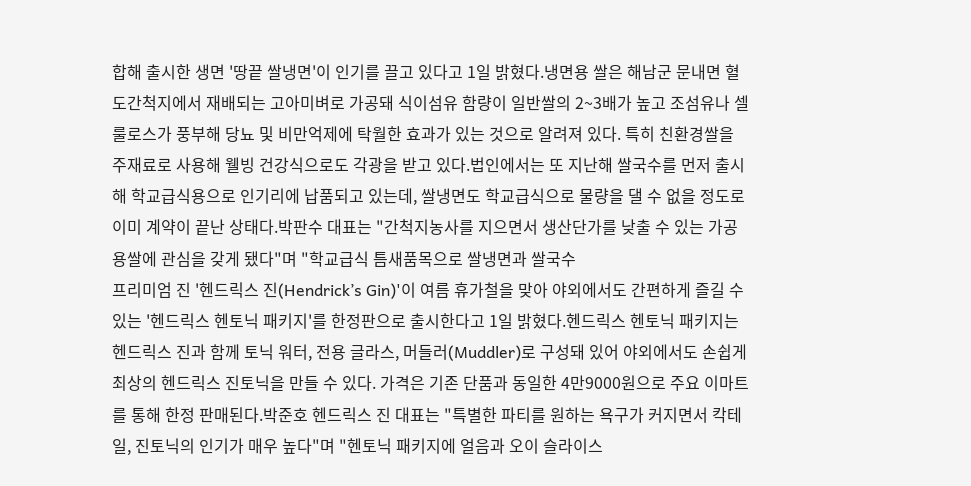합해 출시한 생면 '땅끝 쌀냉면'이 인기를 끌고 있다고 1일 밝혔다.냉면용 쌀은 해남군 문내면 혈도간척지에서 재배되는 고아미벼로 가공돼 식이섬유 함량이 일반쌀의 2~3배가 높고 조섬유나 셀룰로스가 풍부해 당뇨 및 비만억제에 탁월한 효과가 있는 것으로 알려져 있다. 특히 친환경쌀을 주재료로 사용해 웰빙 건강식으로도 각광을 받고 있다.법인에서는 또 지난해 쌀국수를 먼저 출시해 학교급식용으로 인기리에 납품되고 있는데, 쌀냉면도 학교급식으로 물량을 댈 수 없을 정도로 이미 계약이 끝난 상태다.박판수 대표는 "간척지농사를 지으면서 생산단가를 낮출 수 있는 가공용쌀에 관심을 갖게 됐다"며 "학교급식 틈새품목으로 쌀냉면과 쌀국수
프리미엄 진 '헨드릭스 진(Hendrick’s Gin)'이 여름 휴가철을 맞아 야외에서도 간편하게 즐길 수 있는 '헨드릭스 헨토닉 패키지'를 한정판으로 출시한다고 1일 밝혔다.헨드릭스 헨토닉 패키지는 헨드릭스 진과 함께 토닉 워터, 전용 글라스, 머들러(Muddler)로 구성돼 있어 야외에서도 손쉽게 최상의 헨드릭스 진토닉을 만들 수 있다. 가격은 기존 단품과 동일한 4만9000원으로 주요 이마트를 통해 한정 판매된다.박준호 헨드릭스 진 대표는 "특별한 파티를 원하는 욕구가 커지면서 칵테일, 진토닉의 인기가 매우 높다"며 "헨토닉 패키지에 얼음과 오이 슬라이스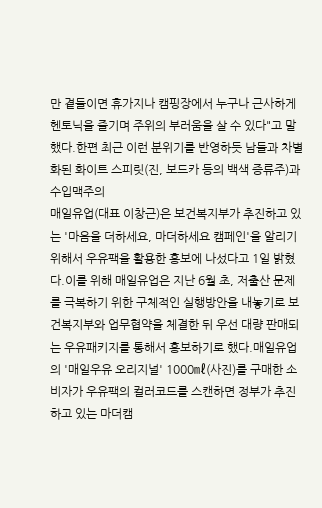만 곁들이면 휴가지나 캠핑장에서 누구나 근사하게 헨토닉을 즐기며 주위의 부러움을 살 수 있다"고 말했다.한편 최근 이런 분위기를 반영하듯 남들과 차별화된 화이트 스피릿(진, 보드카 등의 백색 증류주)과 수입맥주의
매일유업(대표 이창근)은 보건복지부가 추진하고 있는 '마음을 더하세요, 마더하세요 캠페인'을 알리기 위해서 우유팩을 활용한 홍보에 나섰다고 1일 밝혔다.이를 위해 매일유업은 지난 6월 초, 저출산 문제를 극복하기 위한 구체적인 실행방안을 내놓기로 보건복지부와 업무협약을 체결한 뒤 우선 대량 판매되는 우유패키지를 통해서 홍보하기로 했다.매일유업의 '매일우유 오리지널' 1000㎖(사진)를 구매한 소비자가 우유팩의 컬러코드를 스캔하면 정부가 추진하고 있는 마더캠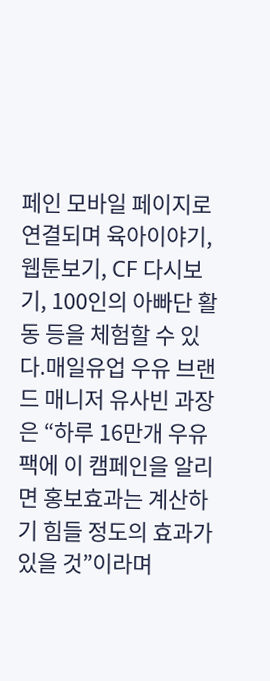페인 모바일 페이지로 연결되며 육아이야기, 웹툰보기, CF 다시보기, 100인의 아빠단 활동 등을 체험할 수 있다.매일유업 우유 브랜드 매니저 유사빈 과장은 “하루 16만개 우유팩에 이 캠페인을 알리면 홍보효과는 계산하기 힘들 정도의 효과가 있을 것”이라며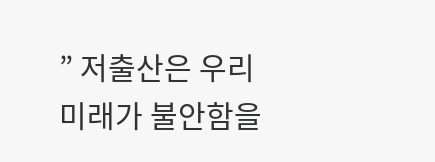” 저출산은 우리 미래가 불안함을